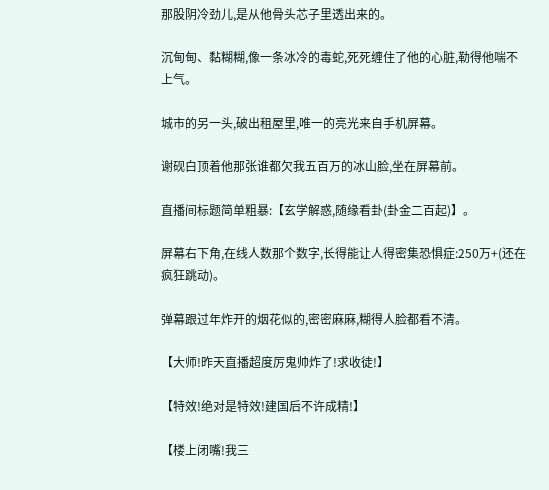那股阴冷劲儿,是从他骨头芯子里透出来的。

沉甸甸、黏糊糊,像一条冰冷的毒蛇,死死缠住了他的心脏,勒得他喘不上气。

城市的另一头,破出租屋里,唯一的亮光来自手机屏幕。

谢砚白顶着他那张谁都欠我五百万的冰山脸,坐在屏幕前。

直播间标题简单粗暴:【玄学解惑,随缘看卦(卦金二百起)】。

屏幕右下角,在线人数那个数字,长得能让人得密集恐惧症:250万+(还在疯狂跳动)。

弹幕跟过年炸开的烟花似的,密密麻麻,糊得人脸都看不清。

【大师!昨天直播超度厉鬼帅炸了!求收徒!】

【特效!绝对是特效!建国后不许成精!】

【楼上闭嘴!我三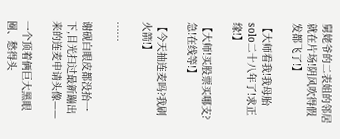舅姥爷的二表姐的邻居就在片场!阴风吹得假发都飞了!】

【大师看我!我母胎solo二十八年了!求正缘!】

【大师!买股票买哪支?急!在线等!】

【今天抽连麦吗?我刷火箭!】

……

谢砚白眼皮都没抬一下,目光扫过最新蹦出来的连麦申请头像——

一个顶着俩巨大黑眼圈、愁得头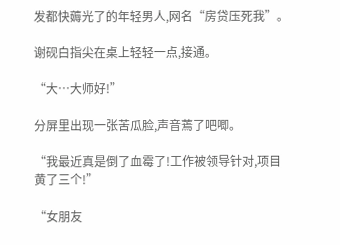发都快薅光了的年轻男人,网名“房贷压死我”。

谢砚白指尖在桌上轻轻一点,接通。

“大…大师好!”

分屏里出现一张苦瓜脸,声音蔫了吧唧。

“我最近真是倒了血霉了!工作被领导针对,项目黄了三个!”

“女朋友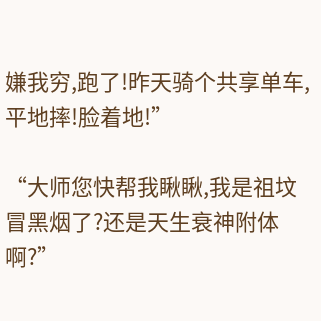嫌我穷,跑了!昨天骑个共享单车,平地摔!脸着地!”

“大师您快帮我瞅瞅,我是祖坟冒黑烟了?还是天生衰神附体啊?”